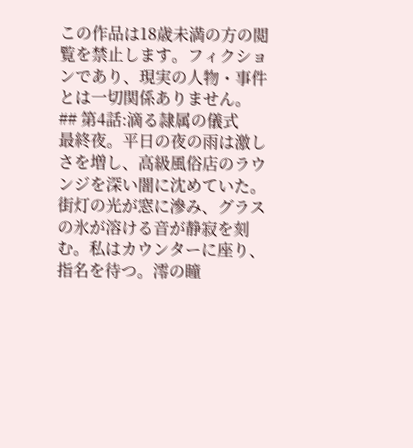この作品は18歳未満の方の閲覧を禁止します。フィクションであり、現実の人物・事件とは一切関係ありません。
## 第4話:滴る隷属の儀式
最終夜。平日の夜の雨は激しさを増し、高級風俗店のラウンジを深い闇に沈めていた。街灯の光が窓に滲み、グラスの氷が溶ける音が静寂を刻む。私はカウンターに座り、指名を待つ。澪の瞳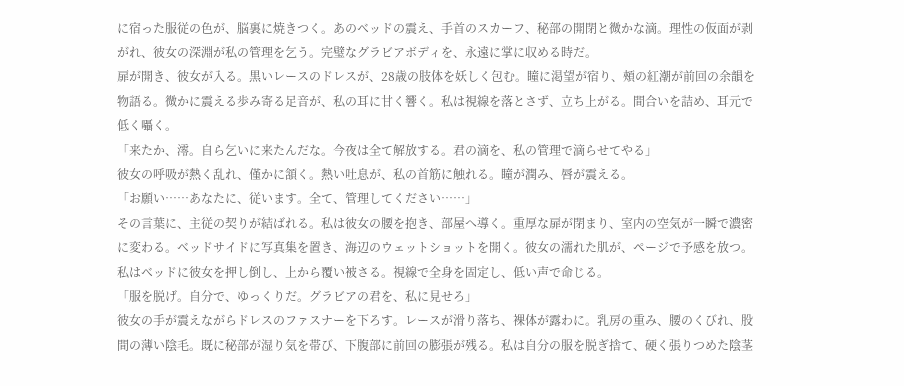に宿った服従の色が、脳裏に焼きつく。あのベッドの震え、手首のスカーフ、秘部の開閉と微かな滴。理性の仮面が剥がれ、彼女の深淵が私の管理を乞う。完璧なグラビアボディを、永遠に掌に収める時だ。
扉が開き、彼女が入る。黒いレースのドレスが、28歳の肢体を妖しく包む。瞳に渇望が宿り、頰の紅潮が前回の余韻を物語る。微かに震える歩み寄る足音が、私の耳に甘く響く。私は視線を落とさず、立ち上がる。間合いを詰め、耳元で低く囁く。
「来たか、澪。自ら乞いに来たんだな。今夜は全て解放する。君の滴を、私の管理で滴らせてやる」
彼女の呼吸が熱く乱れ、僅かに頷く。熱い吐息が、私の首筋に触れる。瞳が潤み、唇が震える。
「お願い……あなたに、従います。全て、管理してください……」
その言葉に、主従の契りが結ばれる。私は彼女の腰を抱き、部屋へ導く。重厚な扉が閉まり、室内の空気が一瞬で濃密に変わる。ベッドサイドに写真集を置き、海辺のウェットショットを開く。彼女の濡れた肌が、ページで予感を放つ。私はベッドに彼女を押し倒し、上から覆い被さる。視線で全身を固定し、低い声で命じる。
「服を脱げ。自分で、ゆっくりだ。グラビアの君を、私に見せろ」
彼女の手が震えながらドレスのファスナーを下ろす。レースが滑り落ち、裸体が露わに。乳房の重み、腰のくびれ、股間の薄い陰毛。既に秘部が湿り気を帯び、下腹部に前回の膨張が残る。私は自分の服を脱ぎ捨て、硬く張りつめた陰茎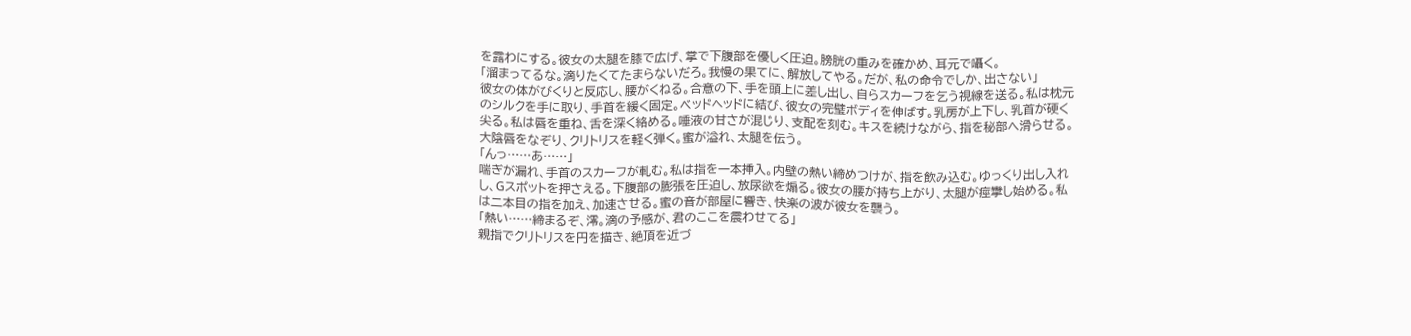を露わにする。彼女の太腿を膝で広げ、掌で下腹部を優しく圧迫。膀胱の重みを確かめ、耳元で囁く。
「溜まってるな。滴りたくてたまらないだろ。我慢の果てに、解放してやる。だが、私の命令でしか、出さない」
彼女の体がびくりと反応し、腰がくねる。合意の下、手を頭上に差し出し、自らスカーフを乞う視線を送る。私は枕元のシルクを手に取り、手首を緩く固定。ベッドヘッドに結び、彼女の完璧ボディを伸ばす。乳房が上下し、乳首が硬く尖る。私は唇を重ね、舌を深く絡める。唾液の甘さが混じり、支配を刻む。キスを続けながら、指を秘部へ滑らせる。大陰唇をなぞり、クリトリスを軽く弾く。蜜が溢れ、太腿を伝う。
「んっ……あ……」
喘ぎが漏れ、手首のスカーフが軋む。私は指を一本挿入。内壁の熱い締めつけが、指を飲み込む。ゆっくり出し入れし、Gスポットを押さえる。下腹部の膨張を圧迫し、放尿欲を煽る。彼女の腰が持ち上がり、太腿が痙攣し始める。私は二本目の指を加え、加速させる。蜜の音が部屋に響き、快楽の波が彼女を襲う。
「熱い……締まるぞ、澪。滴の予感が、君のここを震わせてる」
親指でクリトリスを円を描き、絶頂を近づ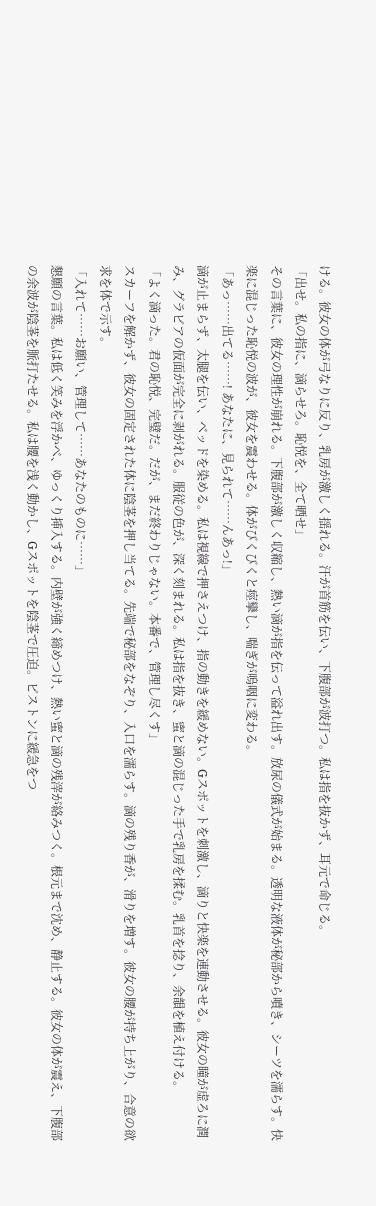ける。彼女の体が弓なりに反り、乳房が激しく揺れる。汗が首筋を伝い、下腹部が波打つ。私は指を抜かず、耳元で命じる。
「出せ。私の指に、滴らせろ。恥悦を、全て晒せ」
その言葉に、彼女の理性が崩れる。下腹部が激しく収縮し、熱い滴が指を伝って溢れ出す。放尿の儀式が始まる。透明な液体が秘部から噴き、シーツを濡らす。快楽に混じった恥悦の波が、彼女を震わせる。体がびくびくと痙攣し、喘ぎが嗚咽に変わる。
「あっ……出てる……! あなたに、見られて……んあっ!」
滴が止まらず、太腿を伝い、ベッドを染める。私は視線で押さえつけ、指の動きを緩めない。Gスポットを刺激し、滴りと快楽を連動させる。彼女の瞳が虚ろに潤み、グラビアの仮面が完全に剥がれる。服従の色が、深く刻まれる。私は指を抜き、蜜と滴の混じった手で乳房を揉む。乳首を捻り、余韻を植え付ける。
「よく滴った。君の恥悦、完璧だ。だが、まだ終わりじゃない。本番で、管理し尽くす」
スカーフを解かず、彼女の固定された体に陰茎を押し当てる。先端で秘部をなぞり、入口を濡らす。滴の残り香が、滑りを増す。彼女の腰が持ち上がり、合意の欲求を体で示す。
「入れて……お願い、管理して……あなたのものに……」
懇願の言葉。私は低く笑みを浮かべ、ゆっくり挿入する。内壁が強く締めつけ、熱い蜜と滴の残滓が絡みつく。根元まで沈め、静止する。彼女の体が震え、下腹部の余波が陰茎を脈打たせる。私は腰を浅く動かし、Gスポットを陰茎で圧迫。ピストンに緩急をつ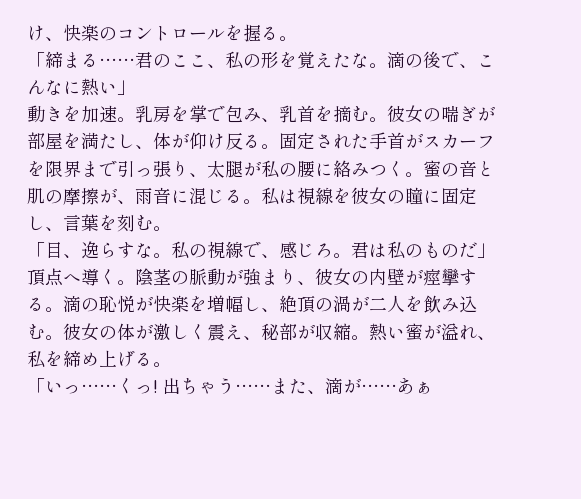け、快楽のコントロールを握る。
「締まる……君のここ、私の形を覚えたな。滴の後で、こんなに熱い」
動きを加速。乳房を掌で包み、乳首を摘む。彼女の喘ぎが部屋を満たし、体が仰け反る。固定された手首がスカーフを限界まで引っ張り、太腿が私の腰に絡みつく。蜜の音と肌の摩擦が、雨音に混じる。私は視線を彼女の瞳に固定し、言葉を刻む。
「目、逸らすな。私の視線で、感じろ。君は私のものだ」
頂点へ導く。陰茎の脈動が強まり、彼女の内壁が痙攣する。滴の恥悦が快楽を増幅し、絶頂の渦が二人を飲み込む。彼女の体が激しく震え、秘部が収縮。熱い蜜が溢れ、私を締め上げる。
「いっ……くっ! 出ちゃう……また、滴が……あぁ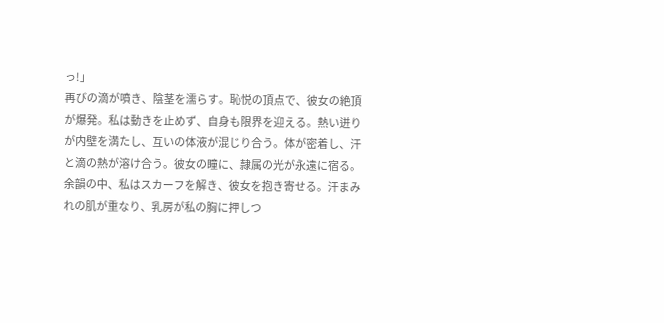っ!」
再びの滴が噴き、陰茎を濡らす。恥悦の頂点で、彼女の絶頂が爆発。私は動きを止めず、自身も限界を迎える。熱い迸りが内壁を満たし、互いの体液が混じり合う。体が密着し、汗と滴の熱が溶け合う。彼女の瞳に、隷属の光が永遠に宿る。
余韻の中、私はスカーフを解き、彼女を抱き寄せる。汗まみれの肌が重なり、乳房が私の胸に押しつ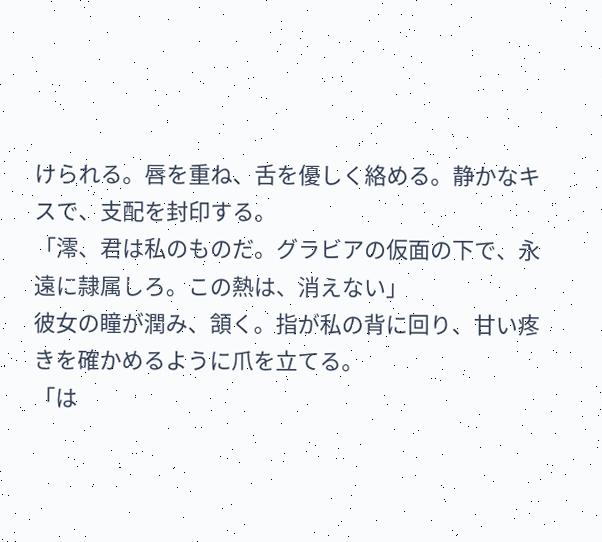けられる。唇を重ね、舌を優しく絡める。静かなキスで、支配を封印する。
「澪、君は私のものだ。グラビアの仮面の下で、永遠に隷属しろ。この熱は、消えない」
彼女の瞳が潤み、頷く。指が私の背に回り、甘い疼きを確かめるように爪を立てる。
「は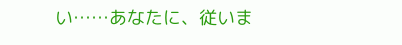い……あなたに、従いま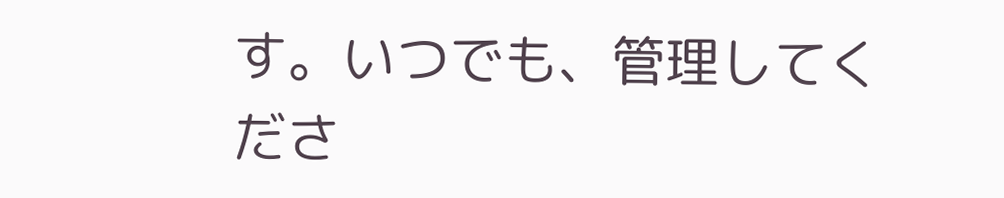す。いつでも、管理してくださ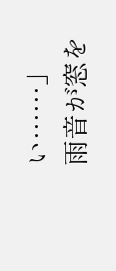い……」
雨音が窓を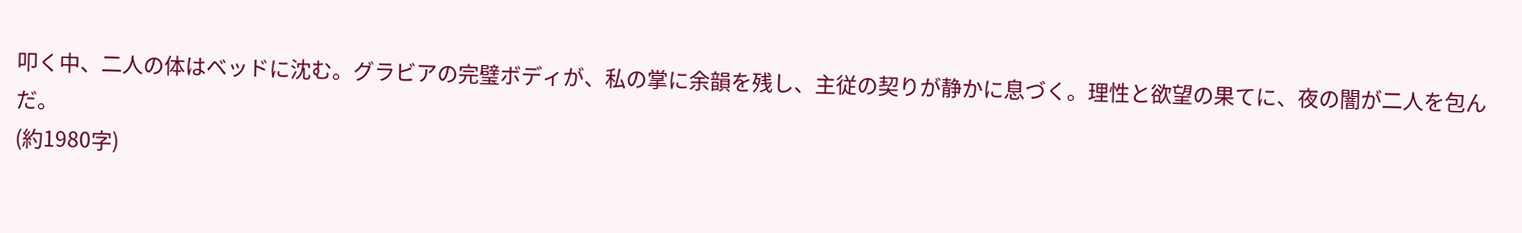叩く中、二人の体はベッドに沈む。グラビアの完璧ボディが、私の掌に余韻を残し、主従の契りが静かに息づく。理性と欲望の果てに、夜の闇が二人を包んだ。
(約1980字)